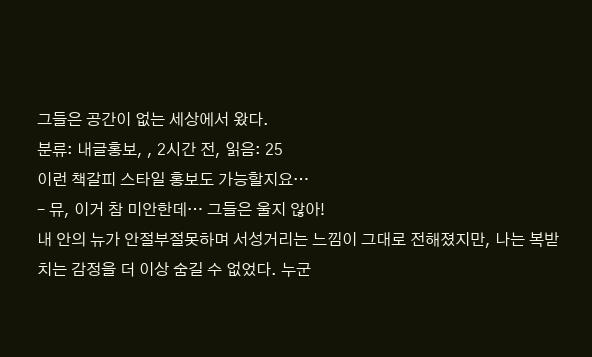그들은 공간이 없는 세상에서 왔다.
분류: 내글홍보, , 2시간 전, 읽음: 25
이런 책갈피 스타일 홍보도 가능할지요…
– 뮤, 이거 참 미안한데… 그들은 울지 않아!
내 안의 뉴가 안절부절못하며 서성거리는 느낌이 그대로 전해졌지만, 나는 복받치는 감정을 더 이상 숨길 수 없었다. 누군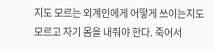지도 모르는 외계인에게 어떻게 쓰이는지도 모르고 자기 몸을 내줘야 한다. 죽어서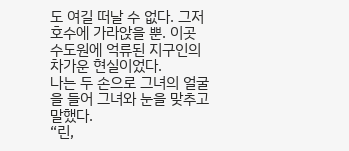도 여길 떠날 수 없다. 그저 호수에 가라앉을 뿐. 이곳 수도원에 억류된 지구인의 차가운 현실이었다.
나는 두 손으로 그녀의 얼굴을 들어 그녀와 눈을 맞추고 말했다.
“린,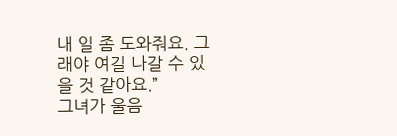내 일 좀 도와줘요. 그래야 여길 나갈 수 있을 것 같아요.”
그녀가 울음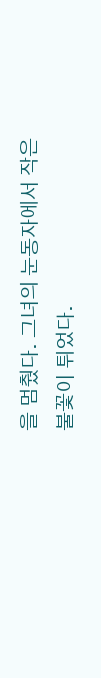을 멈췄다. 그녀의 눈동자에서 작은 불꽃이 튀었다.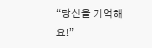“당신을 기억해요!”